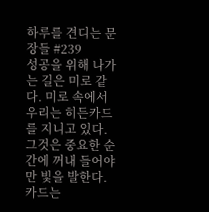하루를 견디는 문장들 #239
성공을 위해 나가는 길은 미로 같다. 미로 속에서 우리는 히든카드를 지니고 있다. 그것은 중요한 순간에 꺼내 들어야만 빛을 발한다.
카드는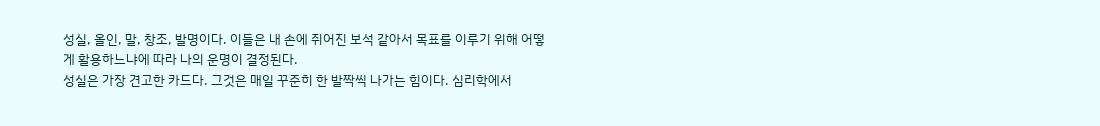성실, 올인, 말, 창조, 발명이다. 이들은 내 손에 쥐어진 보석 같아서 목표를 이루기 위해 어떻게 활용하느냐에 따라 나의 운명이 결정된다.
성실은 가장 견고한 카드다. 그것은 매일 꾸준히 한 발짝씩 나가는 힘이다. 심리학에서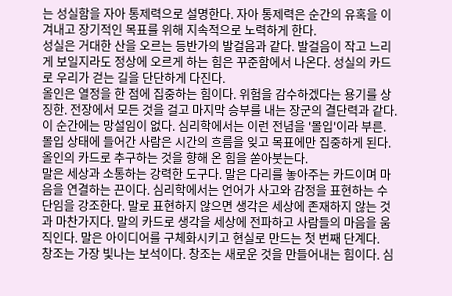는 성실함을 자아 통제력으로 설명한다. 자아 통제력은 순간의 유혹을 이겨내고 장기적인 목표를 위해 지속적으로 노력하게 한다.
성실은 거대한 산을 오르는 등반가의 발걸음과 같다. 발걸음이 작고 느리게 보일지라도 정상에 오르게 하는 힘은 꾸준함에서 나온다. 성실의 카드로 우리가 걷는 길을 단단하게 다진다.
올인은 열정을 한 점에 집중하는 힘이다. 위험을 감수하겠다는 용기를 상징한. 전장에서 모든 것을 걸고 마지막 승부를 내는 장군의 결단력과 같다.
이 순간에는 망설임이 없다. 심리학에서는 이런 전념을 '몰입'이라 부른. 몰입 상태에 들어간 사람은 시간의 흐름을 잊고 목표에만 집중하게 된다. 올인의 카드로 추구하는 것을 향해 온 힘을 쏟아붓는다.
말은 세상과 소통하는 강력한 도구다. 말은 다리를 놓아주는 카드이며 마음을 연결하는 끈이다. 심리학에서는 언어가 사고와 감정을 표현하는 수단임을 강조한다. 말로 표현하지 않으면 생각은 세상에 존재하지 않는 것과 마찬가지다. 말의 카드로 생각을 세상에 전파하고 사람들의 마음을 움직인다. 말은 아이디어를 구체화시키고 현실로 만드는 첫 번째 단계다.
창조는 가장 빛나는 보석이다. 창조는 새로운 것을 만들어내는 힘이다. 심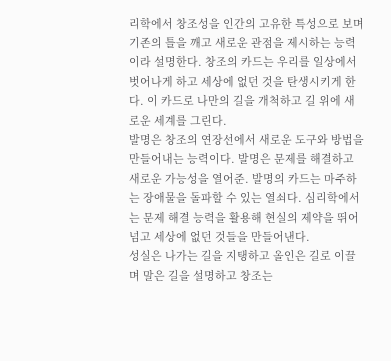리학에서 창조성을 인간의 고유한 특성으로 보며 기존의 틀을 깨고 새로운 관점을 제시하는 능력이라 설명한다. 창조의 카드는 우리를 일상에서 벗어나게 하고 세상에 없던 것을 탄생시키게 한다. 이 카드로 나만의 길을 개척하고 길 위에 새로운 세계를 그린다.
발명은 창조의 연장선에서 새로운 도구와 방법을 만들어내는 능력이다. 발명은 문제를 해결하고 새로운 가능성을 열어준. 발명의 카드는 마주하는 장애물을 돌파할 수 있는 열쇠다. 심리학에서는 문제 해결 능력을 활용해 현실의 제약을 뛰어넘고 세상에 없던 것들을 만들어낸다.
성실은 나가는 길을 지탱하고 올인은 길로 이끌며 말은 길을 설명하고 창조는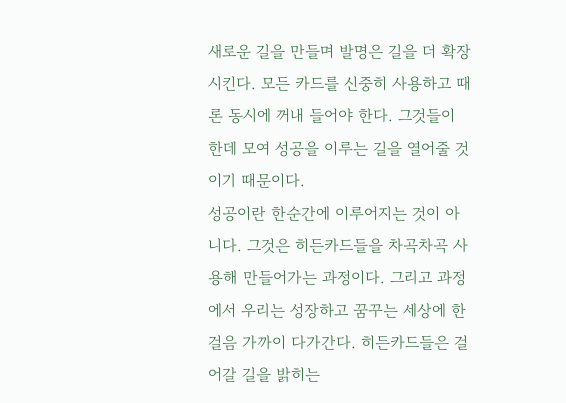새로운 길을 만들며 발명은 길을 더 확장시킨다. 모든 카드를 신중히 사용하고 때론 동시에 꺼내 들어야 한다. 그것들이 한데 모여 성공을 이루는 길을 열어줄 것이기 때문이다.
성공이란 한순간에 이루어지는 것이 아니다. 그것은 히든카드들을 차곡차곡 사용해 만들어가는 과정이다. 그리고 과정에서 우리는 성장하고 꿈꾸는 세상에 한 걸음 가까이 다가간다. 히든카드들은 걸어갈 길을 밝히는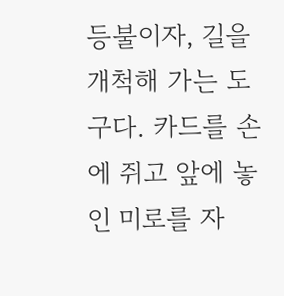등불이자, 길을 개척해 가는 도구다. 카드를 손에 쥐고 앞에 놓인 미로를 자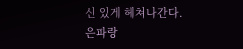신 있게 헤쳐나간다.
은파랑